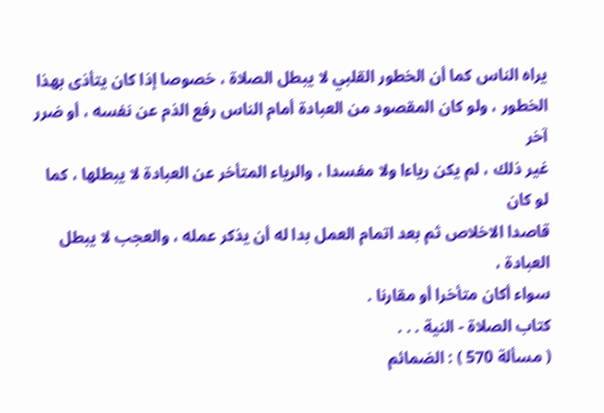يراه الناس كما أن الخطور القلبي لا يبطل الصلاة ، خصوصا إذا كان يتأذى بهذا
الخطور ، ولو كان المقصود من العبادة أمام الناس رفع الذم عن نفسه ، أو ضرر آخر
غير ذلك ، لم يكن رياءا ولا مفسدا ، والرياء المتأخر عن العبادة لا يبطلها ، كما لو كان
قاصدا الاخلاص ثم بعد اتمام العمل بدا له أن يذكر عمله ، والعجب لا يبطل العبادة ،
سواء أكان متأخرا أو مقارنا .
كتاب الصلاة - النية . . .
( مسألة 570 ) : الضمائم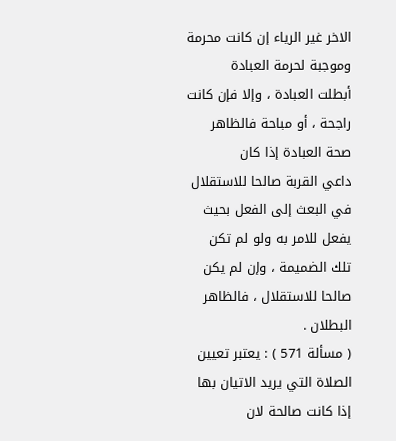الاخر غير الرياء إن كانت محرمة وموجبة لحرمة العبادة
أبطلت العبادة ، وإلا فإن كانت راجحة ، أو مباحة فالظاهر صحة العبادة إذا كان
داعي القربة صالحا للاستقلال في البعث إلى الفعل بحيث يفعل للامر به ولو لم تكن
تلك الضميمة ، وإن لم يكن صالحا للاستقلال ، فالظاهر البطلان .
( مسألة 571 ) : يعتبر تعيين الصلاة التي يريد الاتيان بها إذا كانت صالحة لان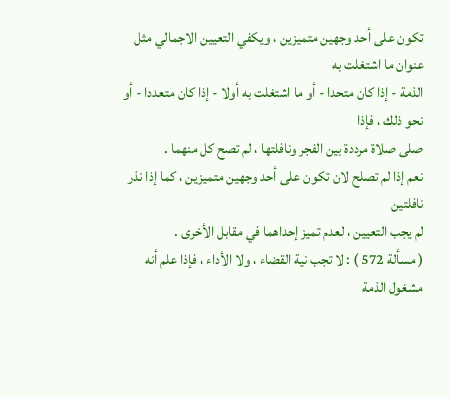تكون على أحد وجهين متميزين ، ويكفي التعيين الاجمالي مثل عنوان ما اشتغلت به
الذمة - إذا كان متحدا - أو ما اشتغلت به أولا - إذا كان متعددا - أو نحو ذلك ، فإذا
صلى صلاة مرددة بين الفجر ونافلتها ، لم تصح كل منهما .
نعم إذا لم تصلح لان تكون على أحد وجهين متميزين ، كما إذا نذر نافلتين
لم يجب التعيين ، لعدم تميز إحداهما في مقابل الأخرى .
( مسألة 572 ) : لا تجب نية القضاء ، ولا الأداء ، فإذا علم أنه مشغول الذمة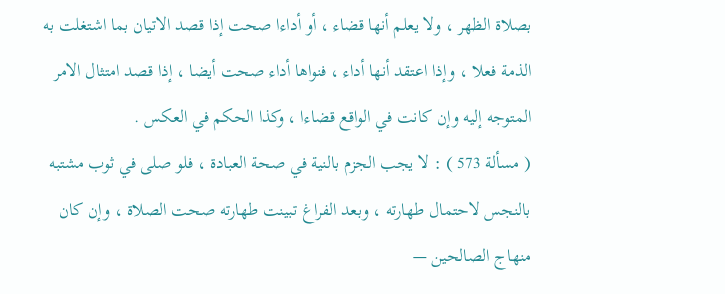بصلاة الظهر ، ولا يعلم أنها قضاء ، أو أداءا صحت إذا قصد الاتيان بما اشتغلت به
الذمة فعلا ، وإذا اعتقد أنها أداء ، فنواها أداء صحت أيضا ، إذا قصد امتثال الامر
المتوجه إليه وإن كانت في الواقع قضاءا ، وكذا الحكم في العكس .
( مسألة 573 ) : لا يجب الجزم بالنية في صحة العبادة ، فلو صلى في ثوب مشتبه
بالنجس لاحتمال طهارته ، وبعد الفراغ تبينت طهارته صحت الصلاة ، وإن كان
منهاج الصالحين —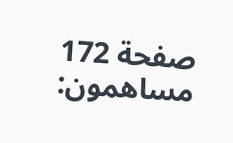صفحة 172
مساهمون: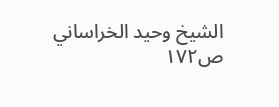الشيخ وحيد الخراساني
ص١٧٢